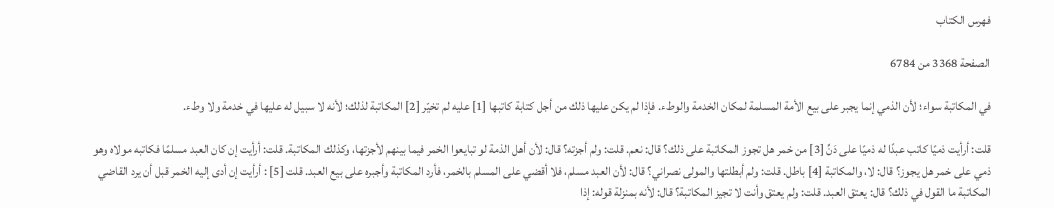فهرس الكتاب

الصفحة 3368 من 6784

في المكاتبة سواء؛ لأن الذمي إنما يجبر على بيع الأمة المسلمة لمكان الخدمة والوطء. فإذا لم يكن عليها ذلك من أجل كتابة كاتبها [1] عليه لم تخيّر [2] المكاتبة لذلك؛ لأنه لا سبيل له عليها في خدمة ولا وطء.

قلت: أرأيت ذميًا كاتب عبدًا له ذميًا على دَنِّ [3] من خمر هل تجوز المكاتبة على ذلك؟ قال: نعم. قلت: ولم أجزته؟ قال: لأن أهل الذمة لو تبايعوا الخمر فيما بينهم لأجزتها، وكذلك المكاتبة. قلت: أرأيت إن كان العبد مسلمًا فكاتبه مولاه وهو ذمي على خمر هل يجوز؟ قال: لا، والمكاتبة [4] باطل. قلت: ولم أبطلتها والمولى نصراني؟ قال: لأن العبد مسلم، فلا أقضي على المسلم بالخمر، فأرد المكاتبة وأجبره على بيع العبد. قلت [5] : أرأيت إن أدى إليه الخمر قبل أن يرد القاضي المكاتبة ما القول في ذلك؟ قال: يعتق العبد. قلت: ولم يعتق وأنت لا تجيز المكاتبة؟ قال: لأنه بمنزلة قوله: إذا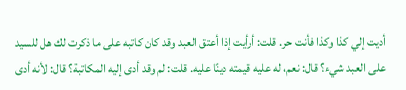أديت إلي كذا وكذا فأنت حر. قلت: أرأيت إذا أعتق العبد وقد كان كاتبه على ما ذكرت لك هل للسيد على العبد شيء؟ قال: نعم، له عليه قيمته دينًا عليه. قلت: لم وقد أدى إليه المكاتبة؟ قال: لأنه أدى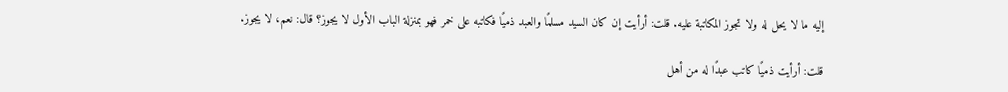إليه ما لا يحل له ولا تجوز المكاتبة عليه. قلت: أرأيت إن كان السيد مسلمًا والعبد ذميًا فكاتبه على خمر فهو بمنزلة الباب الأول لا يجوز؟ قال: نعم، لا يجوز.

قلت: أرأيت ذميًا كاتب عبدًا له من أهل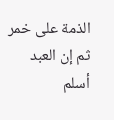الذمة على خمر ثم إن العبد أسلم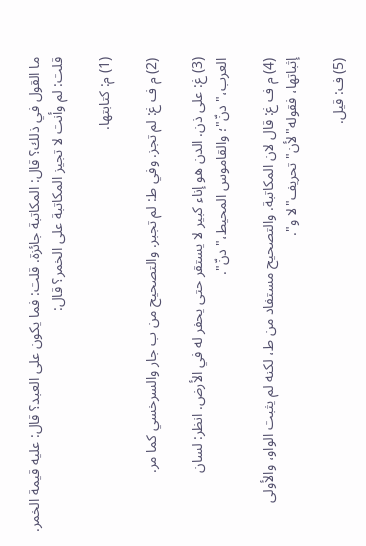ما القول في ذلك؟ قال: المكاتبة جائزة. قلت: فما يكون على العبد؟ قال: عليه قيمة الخمر. قلت: لم وأنت لا تجيز المكاتبة على الخمر؟ قال:

(1) م: كتابتها.

(2) م ف غ: لم تجز. وفي ط: لم تجبر. والتصحيح من ب جار والسرخسي كما مر.

(3) غ: على ذن. الدن هو إناء كبير لا يستقر حتى يحفر له في الأرض. انظر: لسان العرب،"دنّ"؛ والقاموس المحيط،"دنّ".

(4) م ف غ: قال لان المكاتبة. والتصحيح مستفاد من ط، لكنه لم يثبت الواو، والأولى إثباتها، فقوله"لأن"تحريف"لا و".

(5) ف: قيل.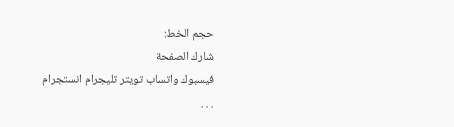حجم الخط:
شارك الصفحة
فيسبوك واتساب تويتر تليجرام انستجرام
. . .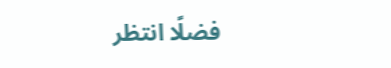فضلًا انتظر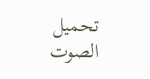تحميل الصوت